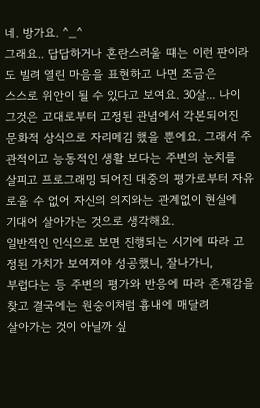네. 방가요. ^_^
그래요.. 답답하거나 혼란스러울 떄는 이런 판이라도 빌려 열린 마음을 표현하고 나면 조금은
스스로 위안이 될 수 있다고 보여요. 30살... 나이 그것은 고대로부터 고정된 관념에서 각본되어진
문화적 상식으로 자리메김 했을 뿐에요. 그래서 주관적이고 능동적인 생활 보다는 주변의 눈치를
살피고 프로그래밍 되어진 대중의 평가로부터 자유로울 수 없어 자신의 의지와는 관계없이 현실에
기대어 살아가는 것으로 생각해요.
일반적인 인식으로 보면 진행되는 시기에 따라 고정된 가치가 보여져야 성공했니, 잘나가니,
부럽다는 등 주변의 평가와 반응에 따라 존재감을 찾고 결국에는 원숭이처럼 흉내에 매달려
살아가는 것이 아닐까 싶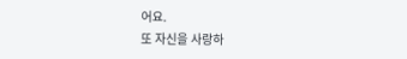어요.
또 자신을 사랑하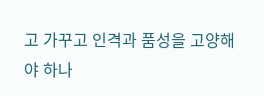고 가꾸고 인격과 품성을 고양해야 하나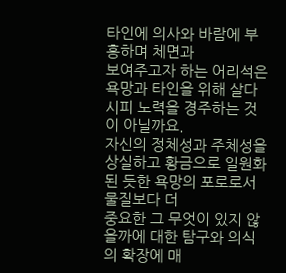타인에 의사와 바람에 부흥하며 체면과
보여주고자 하는 어리석은 욕망과 타인을 위해 살다시피 노력을 경주하는 것이 아닐까요.
자신의 정체성과 주체성을 상실하고 황금으로 일원화 된 듯한 욕망의 포로로서 물질보다 더
중요한 그 무엇이 있지 않을까에 대한 탐구와 의식의 확장에 매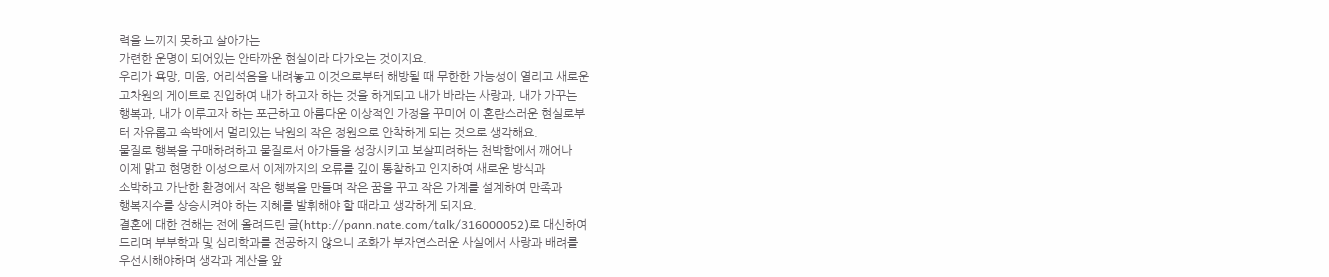력을 느끼지 못하고 살아가는
가련한 운명이 되어있는 안타까운 현실이라 다가오는 것이지요.
우리가 욕망, 미움, 어리석음을 내려놓고 이것으로부터 해방될 때 무한한 가능성이 열리고 새로운
고차원의 게이트로 진입하여 내가 하고자 하는 것을 하게되고 내가 바라는 사랑과, 내가 가꾸는
행복과, 내가 이루고자 하는 포근하고 아름다운 이상적인 가정을 꾸미어 이 혼란스러운 현실로부
터 자유롭고 속박에서 멀리있는 낙원의 작은 정원으로 안착하게 되는 것으로 생각해요.
물질로 행복을 구매하려하고 물질로서 아가들을 성장시키고 보살피려하는 천박함에서 깨어나
이제 맑고 현명한 이성으로서 이제까지의 오류를 깊이 통찰하고 인지하여 새로운 방식과
소박하고 가난한 환경에서 작은 행복을 만들며 작은 꿈을 꾸고 작은 가계를 설계하여 만족과
행복지수를 상승시켜야 하는 지혜를 발휘해야 할 때라고 생각하게 되지요.
결혼에 대한 견해는 전에 올려드린 글(http://pann.nate.com/talk/316000052)로 대신하여
드리며 부부학과 및 심리학과를 전공하지 않으니 조화가 부자연스러운 사실에서 사랑과 배려를
우선시해야하며 생각과 계산을 앞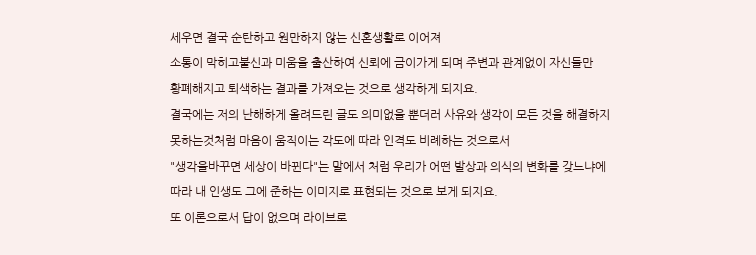세우면 결국 순탄하고 원만하지 않는 신혼생활로 이어져
소통이 막히고불신과 미움을 출산하여 신뢰에 금이가게 되며 주변과 관계없이 자신들만
황폐해지고 퇴색하는 결과를 가져오는 것으로 생각하게 되지요.
결국에는 저의 난해하게 올려드린 글도 의미없을 뿐더러 사유와 생각이 모든 것을 해결하지
못하는것처럼 마음이 움직이는 각도에 따라 인격도 비례하는 것으로서
"생각을바꾸면 세상이 바뀐다"는 말에서 처럼 우리가 어떤 발상과 의식의 변화를 갖느냐에
따라 내 인생도 그에 준하는 이미지로 표현되는 것으로 보게 되지요.
또 이론으로서 답이 없으며 라이브로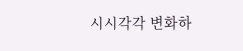시시각각 변화하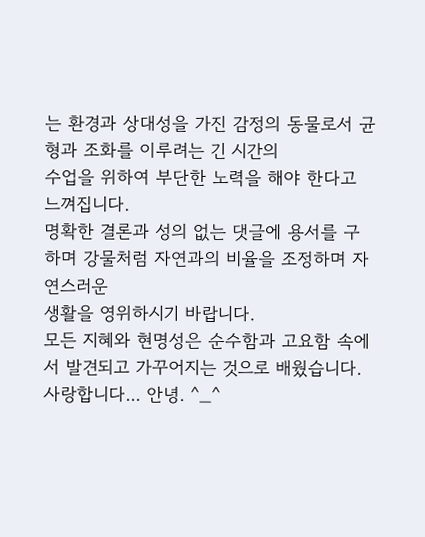는 환경과 상대성을 가진 감정의 동물로서 균형과 조화를 이루려는 긴 시간의
수업을 위하여 부단한 노력을 해야 한다고 느껴집니다.
명확한 결론과 성의 없는 댓글에 용서를 구하며 강물처럼 자연과의 비율을 조정하며 자연스러운
생활을 영위하시기 바랍니다.
모든 지혜와 현명성은 순수함과 고요함 속에서 발견되고 가꾸어지는 것으로 배웠습니다.
사랑합니다... 안녕. ^_^